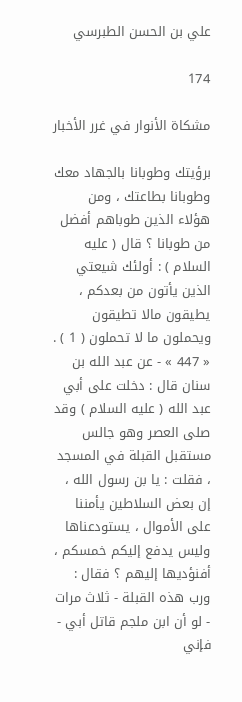علي بن الحسن الطبرسي

174

مشكاة الأنوار في غرر الأخبار

برؤيتك وطوبانا بالجهاد معك وطوبانا بطاعتك ، ومن هؤلاء الذين طوباهم أفضل من طوبانا ؟ قال ( عليه السلام ) : أولئك شيعتي الذين يأتون من بعدكم ، يطيقون مالا تطيقون ويحملون ما لا تحملون ( 1 ) . « 447 » - عن عبد الله بن سنان قال : دخلت على أبي عبد الله ( عليه السلام ) وقد صلى العصر وهو جالس مستقبل القبلة في المسجد ، فقلت : يا بن رسول الله ، إن بعض السلاطين يأمننا على الأموال ، يستودعناها وليس يدفع إليكم خمسكم ، أفنؤديها إليهم ؟ فقال : ورب هذه القبلة - ثلاث مرات - لو أن ابن ملجم قاتل أبي - فإني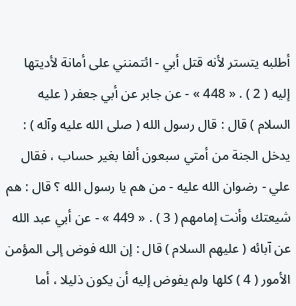أطلبه يتستر لأنه قتل أبي - ائتمنني على أمانة لأديتها إليه ( 2 ) . « 448 » - عن جابر عن أبي جعفر ( عليه السلام ) قال : قال رسول الله ( صلى الله عليه وآله ) : يدخل الجنة من أمتي سبعون ألفا بغير حساب ، فقال علي - رضوان الله عليه - من هم يا رسول الله ؟ قال : هم شيعتك وأنت إمامهم ( 3 ) . « 449 » - عن أبي عبد الله عن آبائه ( عليهم السلام ) قال : إن الله فوض إلى المؤمن الأمور ( 4 ) كلها ولم يفوض إليه أن يكون ذليلا ، أما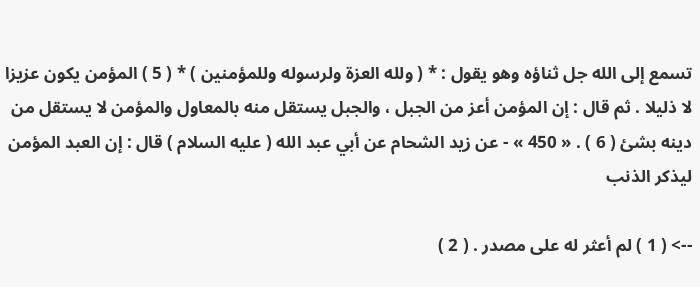تسمع إلى الله جل ثناؤه وهو يقول : * ( ولله العزة ولرسوله وللمؤمنين ) * ( 5 ) المؤمن يكون عزيزا لا ذليلا . ثم قال : إن المؤمن أعز من الجبل ، والجبل يستقل منه بالمعاول والمؤمن لا يستقل من دينه بشئ ( 6 ) . « 450 » - عن زيد الشحام عن أبي عبد الله ( عليه السلام ) قال : إن العبد المؤمن ليذكر الذنب

--> ( 1 ) لم أعثر له على مصدر . ( 2 )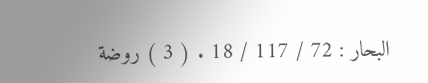البحار : 72 / 117 / 18 . ( 3 ) روضة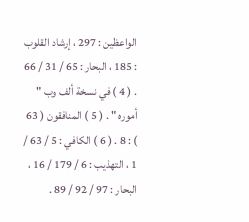الواعظين : 297 ، إرشاد القلوب : 185 ، البحار : 65 / 31 / 66 . ( 4 ) في نسخة ألف وب " أموره " . ( 5 ) المنافقون ( 63 ) : 8 . ( 6 ) الكافي : 5 / 63 / 1 ، التهذيب : 6 / 179 / 16 ، البحار : 97 / 92 / 89 .